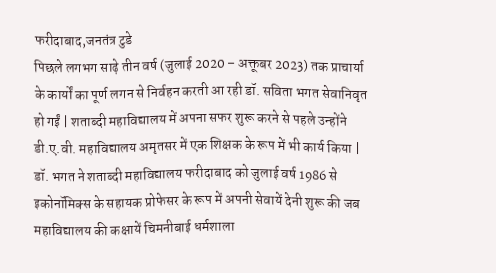फरीदाबाद,जनतंत्र टुडे
पिछले लगभग साढ़े तीन वर्ष (जुलाई 2020 – अक्तूबर 2023) तक प्राचार्या के कार्यों का पूर्ण लगन से निर्वहन करती आ रही डॉ. सविता भगत सेवानिवृत हो गईं | शताब्दी महाविद्यालय में अपना सफर शुरू करने से पहले उन्होंने डी.ए.वी. महाविद्यालय अमृतसर में एक शिक्षक के रूप में भी कार्य किया | डॉ. भगत ने शताब्दी महाविद्यालय फरीदाबाद को जुलाई वर्ष 1986 से इकोनॉमिक्स के सहायक प्रोफेसर के रूप में अपनी सेवायें देनी शुरू की जब महाविद्यालय की कक्षायें चिमनीबाई धर्मशाला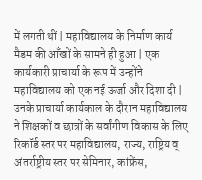में लगती थीं | महाविद्यालय के निर्माण कार्य मैडम की आँखों के सामने ही हुआ | एक कार्यकारी प्राचार्या के रूप में उन्होंने महाविद्यालय को एक नई ऊर्जा और दिशा दी | उनके प्राचार्या कार्यकाल के दौरान महाविद्यालय ने शिक्षकों व छात्रों के सर्वांगीण विकास के लिए रिकॉर्ड स्तर पर महाविद्यालय, राज्य, राष्ट्रिय व् अंतर्राष्ट्रीय स्तर पर सेमिनार, कांफ्रेंस,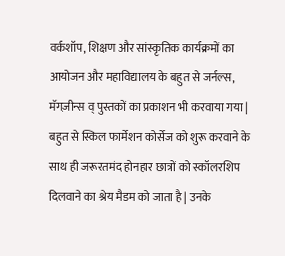वर्कशॉप, शिक्षण और सांस्कृतिक कार्यक्रमों का आयोजन और महाविद्यालय के बहुत से जर्नल्स, मॅगज़ीन्स व् पुस्तकों का प्रकाशन भी करवाया गया | बहुत से स्किल फार्मेशन कोर्सेज को शुरू करवाने के साथ ही जरूरतमंद होनहार छात्रों को स्कॉलरशिप दिलवाने का श्रेय मैडम को जाता है | उनके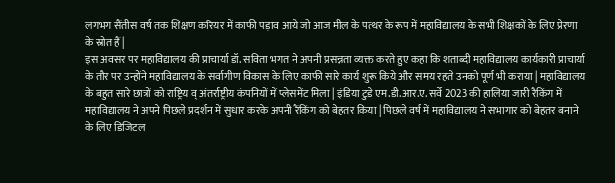लगभग सैंतीस वर्ष तक शिक्षण करियर में काफी पड़ाव आये जो आज मील के पत्थर के रूप में महाविद्यालय के सभी शिक्षकों के लिए प्रेरणा के स्रोत हैं |
इस अवसर पर महाविद्यालय की प्राचार्या डॉ. सविता भगत ने अपनी प्रसन्नता व्यक्त करते हुए कहा कि शताब्दी महाविद्यालय कार्यकारी प्राचार्या के तौर पर उन्होंने महाविद्यालय के सर्वागीण विकास के लिए काफी सारे कार्य शुरू किये और समय रहते उनको पूर्ण भी कराया | महाविद्यालय के बहुत सारे छात्रों को राष्ट्रिय व् अंतर्राष्ट्रीय कंपनियों में प्लेसमेंट मिला | इंडिया टुडे एम.डी.आर.ए. सर्वे 2023 की हालिया जारी रैकिंग में महाविद्यालय ने अपने पिछले प्रदर्शन में सुधार करके अपनी रैंकिंग को बेहतर किया | पिछले वर्ष में महाविद्यालय ने सभागार को बेहतर बनाने के लिए डिजिटल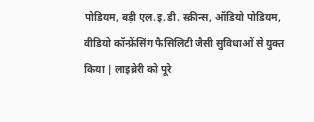पोडियम, बड़ी एल.इ.डी. स्क्रीन्स, ऑडियो पोडियम, वीडियो कॉन्फ्रेंसिंग फैसिलिटी जैसी सुविधाओं से युक्त किया | लाइब्रेरी को पूरे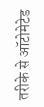तरीके से ऑटोमेटेड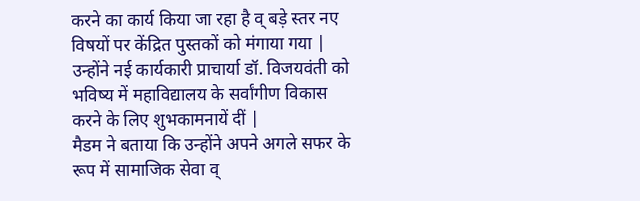करने का कार्य किया जा रहा है व् बड़े स्तर नए विषयों पर केंद्रित पुस्तकों को मंगाया गया | उन्होंने नई कार्यकारी प्राचार्या डॉ. विजयवंती को भविष्य में महाविद्यालय के सर्वांगीण विकास करने के लिए शुभकामनायें दीं |
मैडम ने बताया कि उन्होंने अपने अगले सफर के रूप में सामाजिक सेवा व्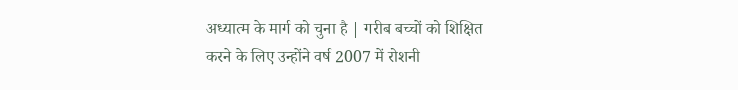अध्यात्म के मार्ग को चुना है | गरीब बच्चों को शिक्षित करने के लिए उन्होंने वर्ष 2007 में रोशनी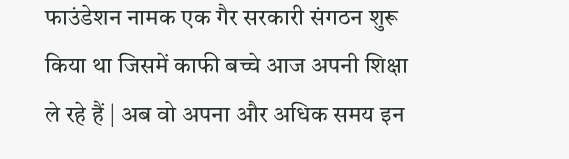फाउंडेशन नामक एक गैर सरकारी संगठन शुरू किया था जिसमें काफी बच्चे आज अपनी शिक्षा ले रहे हैं | अब वो अपना और अधिक समय इन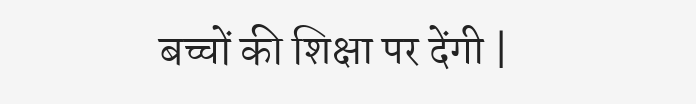बच्चों की शिक्षा पर देंगी |